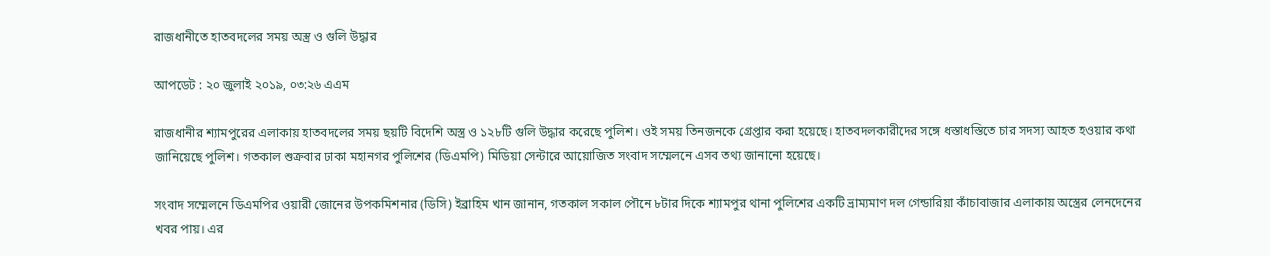রাজধানীতে হাতবদলের সময় অস্ত্র ও গুলি উদ্ধার

আপডেট : ২০ জুলাই ২০১৯, ০৩:২৬ এএম

রাজধানীর শ্যামপুরের এলাকায় হাতবদলের সময় ছয়টি বিদেশি অস্ত্র ও ১২৮টি গুলি উদ্ধার করেছে পুলিশ। ওই সময় তিনজনকে গ্রেপ্তার করা হয়েছে। হাতবদলকারীদের সঙ্গে ধস্তাধস্তিতে চার সদস্য আহত হওয়ার কথা জানিয়েছে পুলিশ। গতকাল শুক্রবার ঢাকা মহানগর পুলিশের (ডিএমপি) মিডিয়া সেন্টারে আয়োজিত সংবাদ সম্মেলনে এসব তথ্য জানানো হয়েছে।

সংবাদ সম্মেলনে ডিএমপির ওয়ারী জোনের উপকমিশনার (ডিসি) ইব্রাহিম খান জানান, গতকাল সকাল পৌনে ৮টার দিকে শ্যামপুর থানা পুলিশের একটি ভ্রাম্যমাণ দল গেন্ডারিয়া কাঁচাবাজার এলাকায় অস্ত্রের লেনদেনের খবর পায়। এর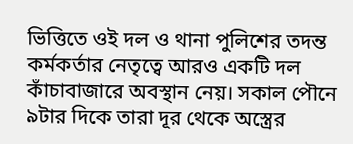ভিত্তিতে ওই দল ও থানা পুলিশের তদন্ত কর্মকর্তার নেতৃত্বে আরও একটি দল কাঁচাবাজারে অবস্থান নেয়। সকাল পৌনে ৯টার দিকে তারা দূর থেকে অস্ত্রের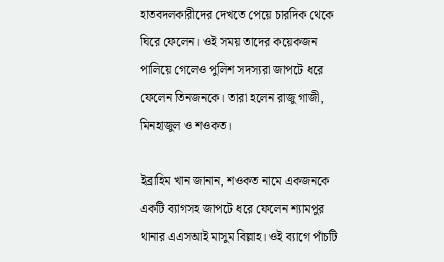হাতবদলকারীদের দেখতে পেয়ে চারদিক থেকে ঘিরে ফেলেন। ওই সময় তাদের কয়েকজন পালিয়ে গেলেও পুলিশ সদস্যরা জাপটে ধরে ফেলেন তিনজনকে। তারা হলেন রাজু গাজী, মিনহাজুল ও শওকত।

ইব্রাহিম খান জানান, শওকত নামে একজনকে একটি ব্যাগসহ জাপটে ধরে ফেলেন শ্যামপুর থানার এএসআই মাসুম বিল্লাহ। ওই ব্যাগে পাঁচটি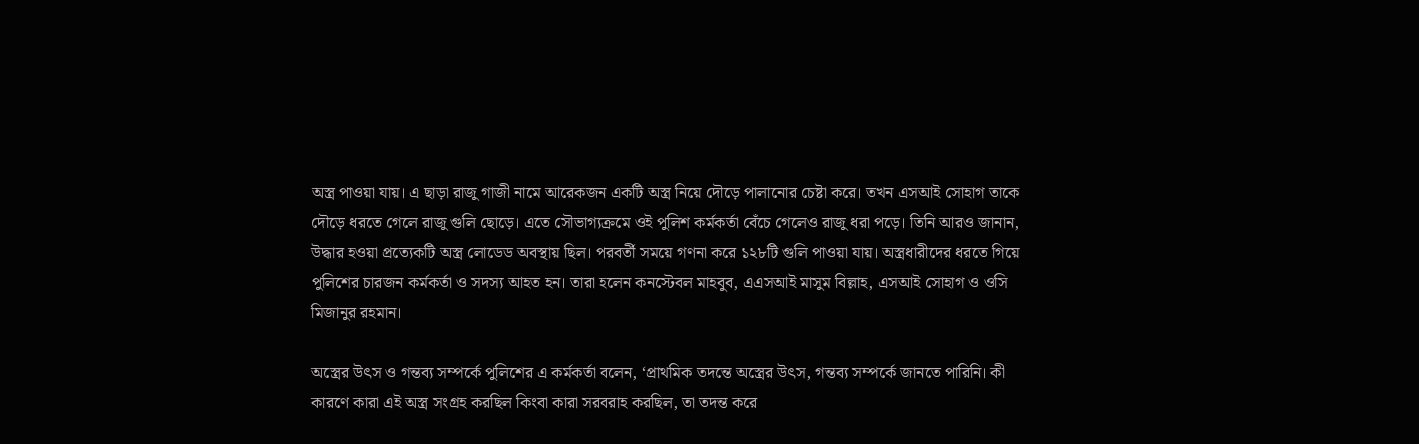অস্ত্র পাওয়া যায়। এ ছাড়া রাজু গাজী নামে আরেকজন একটি অস্ত্র নিয়ে দৌড়ে পালানোর চেষ্টা করে। তখন এসআই সোহাগ তাকে দৌড়ে ধরতে গেলে রাজু গুলি ছোড়ে। এতে সৌভাগ্যক্রমে ওই পুলিশ কর্মকর্তা বেঁচে গেলেও রাজু ধরা পড়ে। তিনি আরও জানান, উদ্ধার হওয়া প্রত্যেকটি অস্ত্র লোডেড অবস্থায় ছিল। পরবর্তী সময়ে গণনা করে ১২৮টি গুলি পাওয়া যায়। অস্ত্রধারীদের ধরতে গিয়ে পুলিশের চারজন কর্মকর্তা ও সদস্য আহত হন। তারা হলেন কনস্টেবল মাহবুব, এএসআই মাসুম বিল্লাহ, এসআই সোহাগ ও ওসি মিজানুর রহমান।

অস্ত্রের উৎস ও গন্তব্য সম্পর্কে পুলিশের এ কর্মকর্তা বলেন, ‘প্রাথমিক তদন্তে অস্ত্রের উৎস, গন্তব্য সম্পর্কে জানতে পারিনি। কী কারণে কারা এই অস্ত্র সংগ্রহ করছিল কিংবা কারা সরবরাহ করছিল, তা তদন্ত করে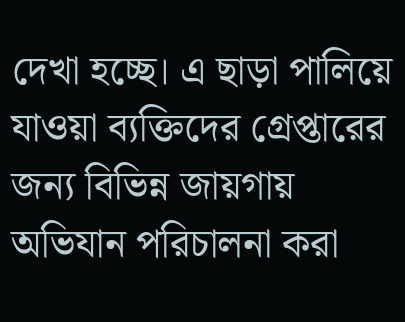দেখা হচ্ছে। এ ছাড়া পালিয়ে যাওয়া ব্যক্তিদের গ্রেপ্তারের জন্য বিভিন্ন জায়গায় অভিযান পরিচালনা করা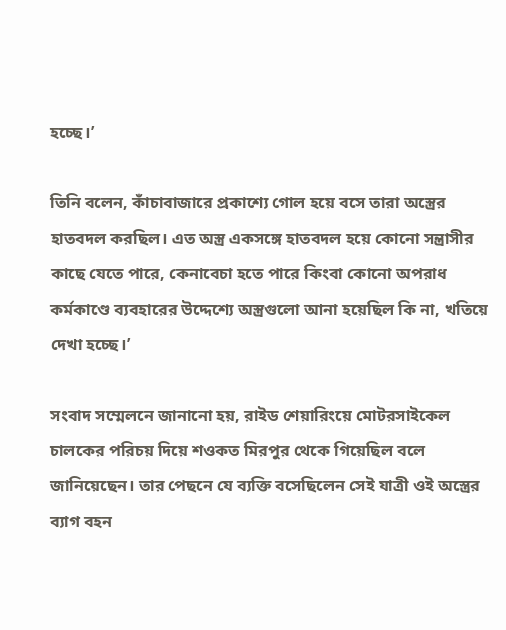হচ্ছে।’

তিনি বলেন, কাঁচাবাজারে প্রকাশ্যে গোল হয়ে বসে তারা অস্ত্রের হাতবদল করছিল। এত অস্ত্র একসঙ্গে হাতবদল হয়ে কোনো সন্ত্রাসীর কাছে যেতে পারে, কেনাবেচা হতে পারে কিংবা কোনো অপরাধ কর্মকাণ্ডে ব্যবহারের উদ্দেশ্যে অস্ত্রগুলো আনা হয়েছিল কি না, খতিয়ে দেখা হচ্ছে।’

সংবাদ সম্মেলনে জানানো হয়, রাইড শেয়ারিংয়ে মোটরসাইকেল চালকের পরিচয় দিয়ে শওকত মিরপুর থেকে গিয়েছিল বলে জানিয়েছেন। তার পেছনে যে ব্যক্তি বসেছিলেন সেই যাত্রী ওই অস্ত্রের ব্যাগ বহন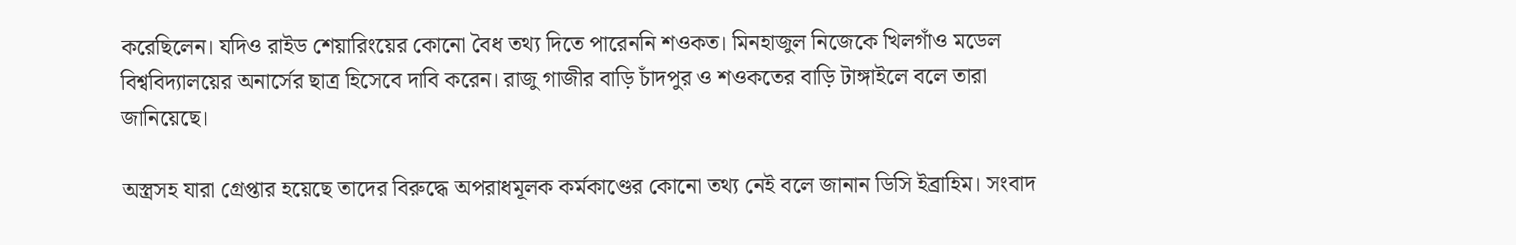করেছিলেন। যদিও রাইড শেয়ারিংয়ের কোনো বৈধ তথ্য দিতে পারেননি শওকত। মিনহাজুল নিজেকে খিলগাঁও মডেল বিশ্ববিদ্যালয়ের অনার্সের ছাত্র হিসেবে দাবি করেন। রাজু গাজীর বাড়ি চাঁদপুর ও শওকতের বাড়ি টাঙ্গাইলে বলে তারা জানিয়েছে।

অস্ত্রসহ যারা গ্রেপ্তার হয়েছে তাদের বিরুদ্ধে অপরাধমূলক কর্মকাণ্ডের কোনো তথ্য নেই বলে জানান ডিসি ইব্রাহিম। সংবাদ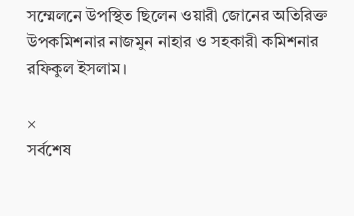সম্মেলনে উপস্থিত ছিলেন ওয়ারী জোনের অতিরিক্ত উপকমিশনার নাজমুন নাহার ও সহকারী কমিশনার রফিকুল ইসলাম।

×
সর্বশেষ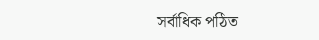সর্বাধিক পঠিত